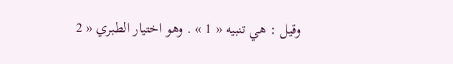وقيل : هي تنبيه « 1 » . وهو اختيار الطبري « 2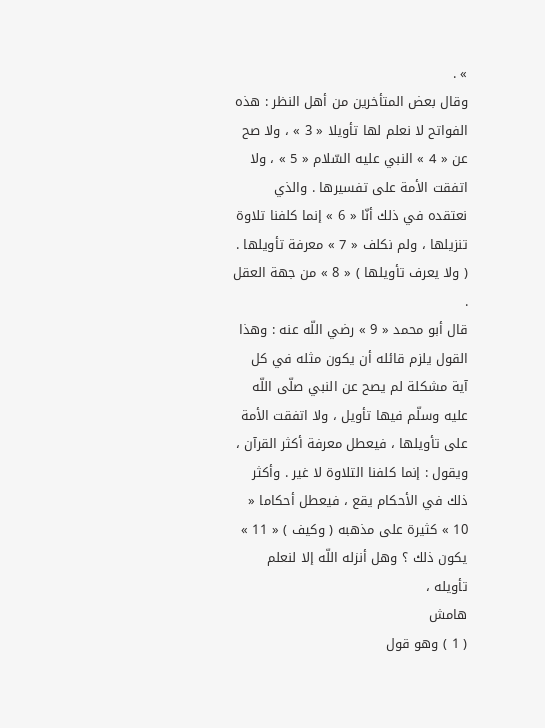» .
وقال بعض المتأخرين من أهل النظر : هذه الفواتح لا نعلم لها تأويلا « 3 » ، ولا صح عن « 4 » النبي عليه السّلام « 5 » ، ولا اتفقت الأمة على تفسيرها . والذي نعتقده في ذلك أنّا « 6 » إنما كلفنا تلاوة تنزيلها ، ولم نكلف « 7 » معرفة تأويلها . ( ولا يعرف تأويلها ) « 8 » من جهة العقل .
قال أبو محمد « 9 » رضي اللّه عنه : وهذا القول يلزم قائله أن يكون مثله في كل آية مشكلة لم يصح عن النبي صلّى اللّه عليه وسلّم فيها تأويل ، ولا اتفقت الأمة على تأويلها ، فيعطل معرفة أكثر القرآن ، ويقول : إنما كلفنا التلاوة لا غير . وأكثر ذلك في الأحكام يقع ، فيعطل أحكاما « 10 » كثيرة على مذهبه ( وكيف ) « 11 » يكون ذلك ؟ وهل أنزله اللّه إلا لنعلم تأويله ،
هامش
( 1 ) وهو قول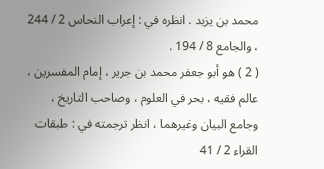محمد بن يزيد . انظره في : إعراب النحاس 2 / 244 ، والجامع 8 / 194 .
( 2 ) هو أبو جعفر محمد بن جرير ، إمام المفسرين ، عالم فقيه ، بحر في العلوم ، وصاحب التاريخ ، وجامع البيان وغيرهما ، انظر ترجمته في : طبقات القراء 2 / 41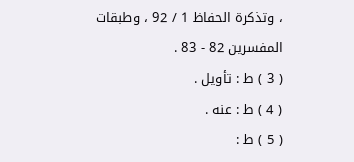، وتذكرة الحفاظ 1 / 92 ، وطبقات المفسرين 82 - 83 .
( 3 ) ط : تأويل .
( 4 ) ط : عنه .
( 5 ) ط :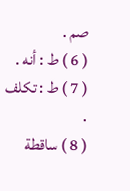صم .
( 6 ) ط : أنه .
( 7 ) ط : تكلف .
( 8 ) ساقطة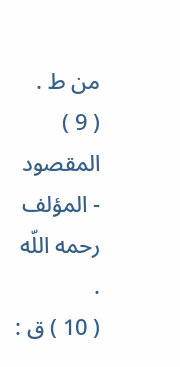من ط .
( 9 ) المقصود - المؤلف رحمه اللّه .
( 10 ) ق :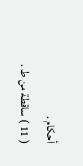أحكام .
( 11 ) ساقطة من ط .